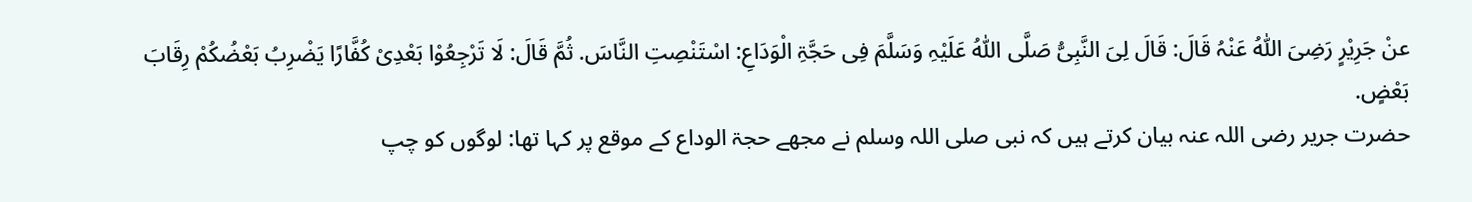عنْ جَرِیْرٍ رَضِیَ اللّٰہُ عَنْہُ قَالَ: قَالَ لِیَ النَّبِیُّ صَلَّی اللّٰہُ عَلَیْہِ وَسَلَّمَ فِی حَجَّۃِ الْوَدَاعِ: اسْتَنْصِتِ النَّاسَ. ثُمَّ قَالَ: لَا تَرْجِعُوْا بَعْدِیْ کُفَّارًا یَضْرِبُ بَعْضُکُمْ رِقَابَ بَعْضٍ.
حضرت جریر رضی اللہ عنہ بیان کرتے ہیں کہ نبی صلی اللہ وسلم نے مجھے حجۃ الوداع کے موقع پر کہا تھا: لوگوں کو چپ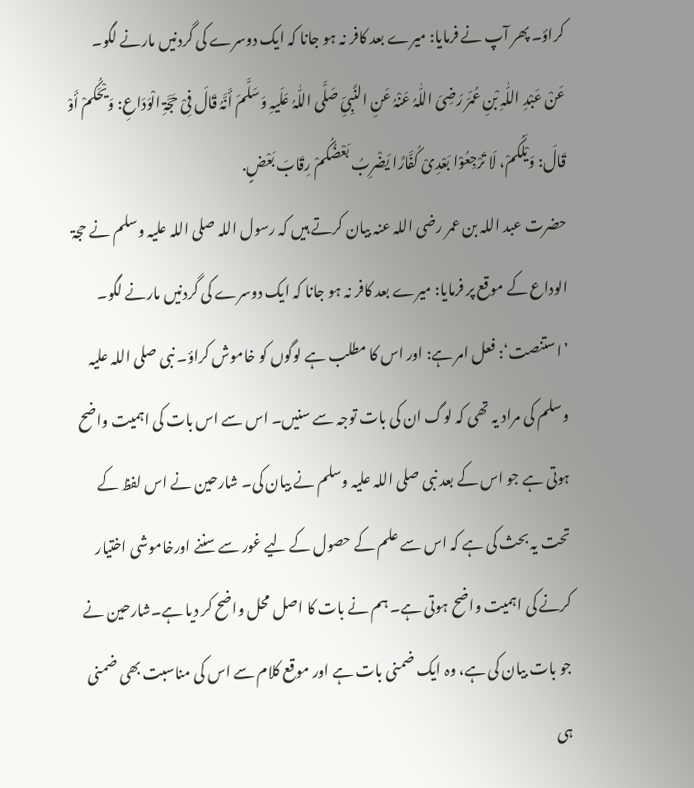کراؤ۔ پھر آپ نے فرمایا: میرے بعد کافر نہ ہو جانا کہ ایک دوسرے کی گردنیں مارنے لگو۔
عَنْ عَبْدِ اللّٰہِ بْنِ عُمَرَ رَضِیَ اللّٰہُ عَنْہُ عَنِ النَّبِیِّ صَلَّی اللّٰہُ عَلَیہِ وَسَلَّمَ أَنَّہُ قَالَ فِیْ حَجَّۃِ الْوَدَاعِ: وَیْحَکُمْ أَوْ قَالَ: وَیْلَکُمْ، لَا تَرْجِعُوْا بَعْدِیْ کُفَّارًا یَضْرِبُ بَعْضُکُمْ رِقَابَ بَعْضٍ.
حضرت عبد اللہ بن عمر رضی اللہ عنہ بیان کرتے ہیں کہ رسول اللہ صلی اللہ علیہ وسلم نے حجۃ الوداع کے موقع پر فرمایا: میرے بعد کافر نہ ہو جانا کہ ایک دوسرے کی گردنیں مارنے لگو۔
’استنصت‘: فعل امر ہے: اور اس کا مطلب ہے لوگوں کو خاموش کراؤ۔ نبی صلی اللہ علیہ وسلم کی مراد یہ تھی کہ لوگ ان کی بات توجہ سے سنیں۔ اس سے اس بات کی اہمیت واضح ہوتی ہے جو اس کے بعد نبی صلی اللہ علیہ وسلم نے بیان کی۔ شارحین نے اس لفظ کے تحت یہ بحث کی ہے کہ اس سے علم کے حصول کے لیے غور سے سننے اورخاموشی اختیار کرنے کی اہمیت واضح ہوتی ہے۔ ہم نے بات کا اصل محل واضح کر دیا ہے۔شارحین نے جو بات بیان کی ہے، وہ ایک ضمنی بات ہے اور موقع کلام سے اس کی مناسبت بھی ضمنی ہی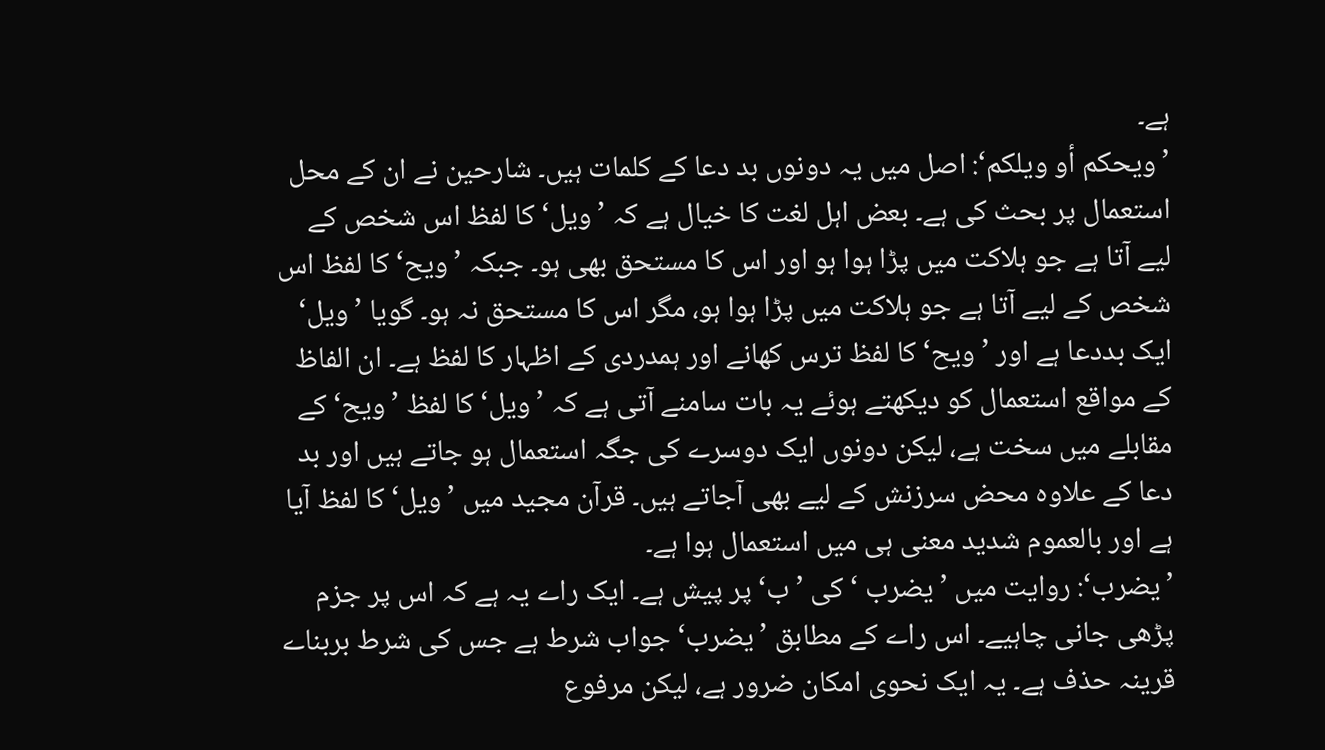ہے۔
’ویحکم أو ویلکم‘: اصل میں یہ دونوں بد دعا کے کلمات ہیں۔ شارحین نے ان کے محل استعمال پر بحث کی ہے۔ بعض اہل لغت کا خیال ہے کہ ’ویل‘ کا لفظ اس شخص کے لیے آتا ہے جو ہلاکت میں پڑا ہوا ہو اور اس کا مستحق بھی ہو۔ جبکہ ’ویح‘ کا لفظ اس شخص کے لیے آتا ہے جو ہلاکت میں پڑا ہوا ہو، مگر اس کا مستحق نہ ہو۔ گویا ’ویل‘ ایک بددعا ہے اور ’ویح‘ کا لفظ ترس کھانے اور ہمدردی کے اظہار کا لفظ ہے۔ ان الفاظ کے مواقع استعمال کو دیکھتے ہوئے یہ بات سامنے آتی ہے کہ ’ویل‘ کا لفظ ’ویح‘ کے مقابلے میں سخت ہے، لیکن دونوں ایک دوسرے کی جگہ استعمال ہو جاتے ہیں اور بد دعا کے علاوہ محض سرزنش کے لیے بھی آجاتے ہیں۔ قرآن مجید میں ’ویل‘ کا لفظ آیا ہے اور بالعموم شدید معنی ہی میں استعمال ہوا ہے۔
’یضرب‘: روایت میں ’یضرب ‘کی ’ب‘ پر پیش ہے۔ ایک راے یہ ہے کہ اس پر جزم پڑھی جانی چاہیے۔ اس راے کے مطابق ’یضرب‘ جواب شرط ہے جس کی شرط بربناے قرینہ حذف ہے۔ یہ ایک نحوی امکان ضرور ہے، لیکن مرفوع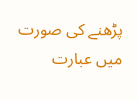پڑھنے کی صورت میں عبارت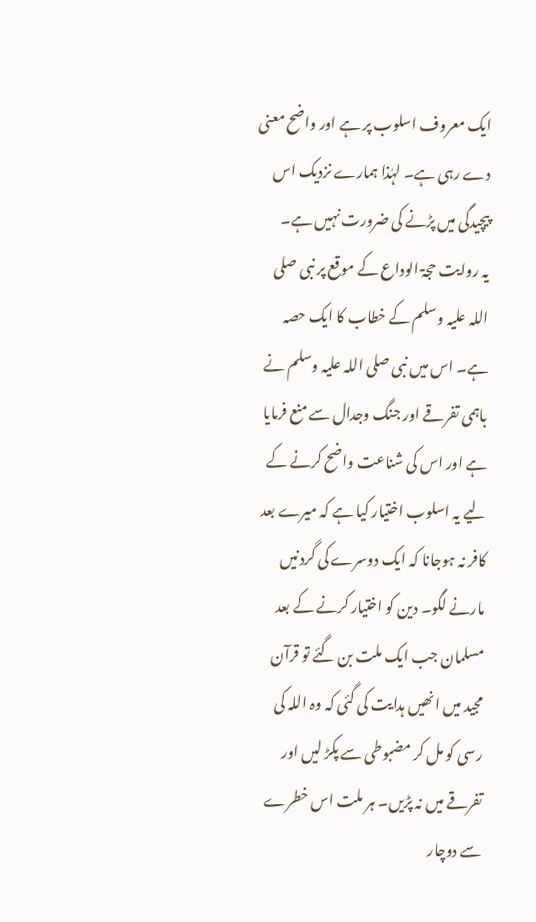ایک معروف اسلوب پر ہے اور واضح معنی دے رہی ہے۔ لہٰذا ہمارے نزدیک اس پیچیدگی میں پڑنے کی ضرورت نہیں ہے۔
یہ روایت حجۃ الوداع کے موقع پر نبی صلی اللہ علیہ وسلم کے خطاب کا ایک حصہ ہے۔ اس میں نبی صلی اللہ علیہ وسلم نے باہمی تفرقے اور جنگ وجدال سے منع فرمایا ہے اور اس کی شناعت واضح کرنے کے لیے یہ اسلوب اختیار کیا ہے کہ میرے بعد کافر نہ ہوجانا کہ ایک دوسرے کی گردنیں مارنے لگو۔ دین کو اختیار کرنے کے بعد مسلمان جب ایک ملت بن گئے تو قرآن مجید میں انھیں ہدایت کی گئی کہ وہ اللہ کی رسی کو مل کر مضبوطی سے پکڑ لیں اور تفرقے میں نہ پڑیں۔ ہر ملت اس خطرے سے دوچار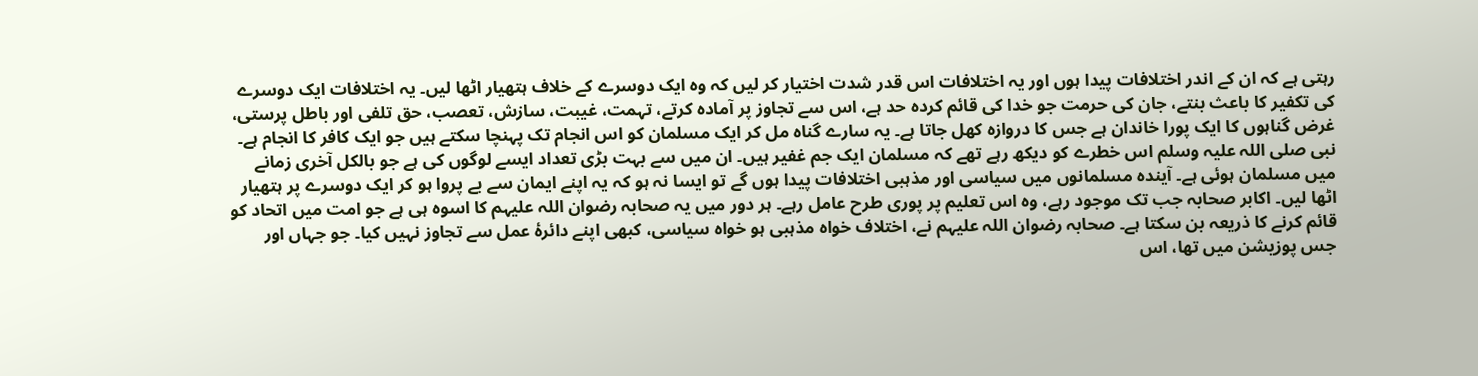رہتی ہے کہ ان کے اندر اختلافات پیدا ہوں اور یہ اختلافات اس قدر شدت اختیار کر لیں کہ وہ ایک دوسرے کے خلاف ہتھیار اٹھا لیں۔ یہ اختلافات ایک دوسرے کی تکفیر کا باعث بنتے، جان کی حرمت جو خدا کی قائم کردہ حد ہے، اس سے تجاوز پر آمادہ کرتے، تہمت، غیبت، سازش، تعصب، حق تلفی اور باطل پرستی، غرض گناہوں کا ایک پورا خاندان ہے جس کا دروازہ کھل جاتا ہے۔ یہ سارے گناہ مل کر ایک مسلمان کو اس انجام تک پہنچا سکتے ہیں جو ایک کافر کا انجام ہے۔ نبی صلی اللہ علیہ وسلم اس خطرے کو دیکھ رہے تھے کہ مسلمان ایک جم غفیر ہیں۔ ان میں سے بہت بڑی تعداد ایسے لوگوں کی ہے جو بالکل آخری زمانے میں مسلمان ہوئی ہے۔ آیندہ مسلمانوں میں سیاسی اور مذہبی اختلافات پیدا ہوں گے تو ایسا نہ ہو کہ یہ اپنے ایمان سے بے پروا ہو کر ایک دوسرے پر ہتھیار اٹھا لیں۔ اکابر صحابہ جب تک موجود رہے، وہ اس تعلیم پر پوری طرح عامل رہے۔ ہر دور میں یہ صحابہ رضوان اللہ علیہم کا اسوہ ہی ہے جو امت میں اتحاد کو قائم کرنے کا ذریعہ بن سکتا ہے۔ صحابہ رضوان اللہ علیہم نے، اختلاف خواہ مذہبی ہو خواہ سیاسی، کبھی اپنے دائرۂ عمل سے تجاوز نہیں کیا۔ جو جہاں اور جس پوزیشن میں تھا، اس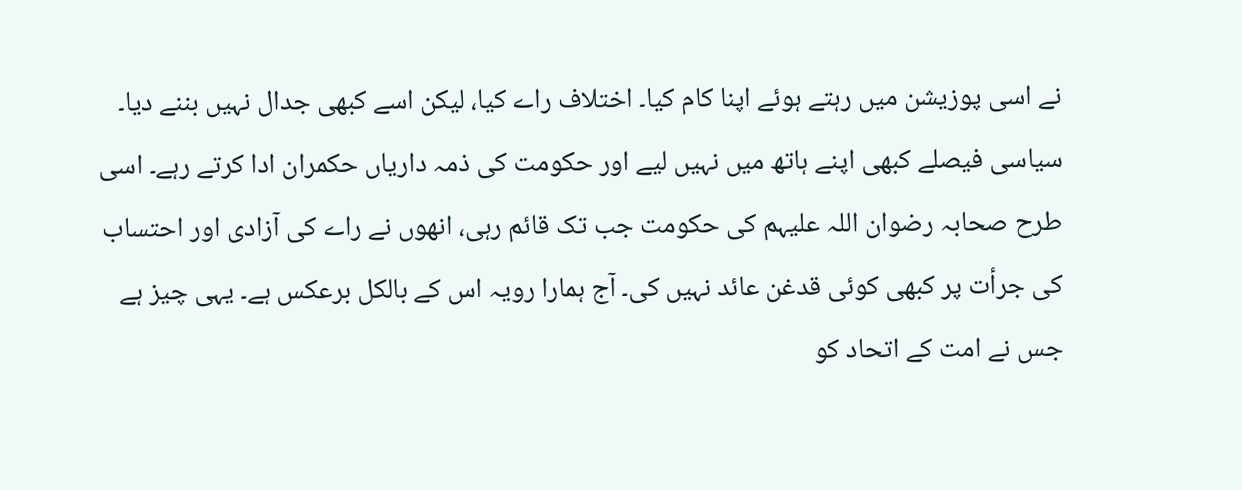نے اسی پوزیشن میں رہتے ہوئے اپنا کام کیا۔ اختلاف راے کیا، لیکن اسے کبھی جدال نہیں بننے دیا۔ سیاسی فیصلے کبھی اپنے ہاتھ میں نہیں لیے اور حکومت کی ذمہ داریاں حکمران ادا کرتے رہے۔ اسی طرح صحابہ رضوان اللہ علیہم کی حکومت جب تک قائم رہی، انھوں نے راے کی آزادی اور احتساب کی جرأت پر کبھی کوئی قدغن عائد نہیں کی۔ آج ہمارا رویہ اس کے بالکل برعکس ہے۔ یہی چیز ہے جس نے امت کے اتحاد کو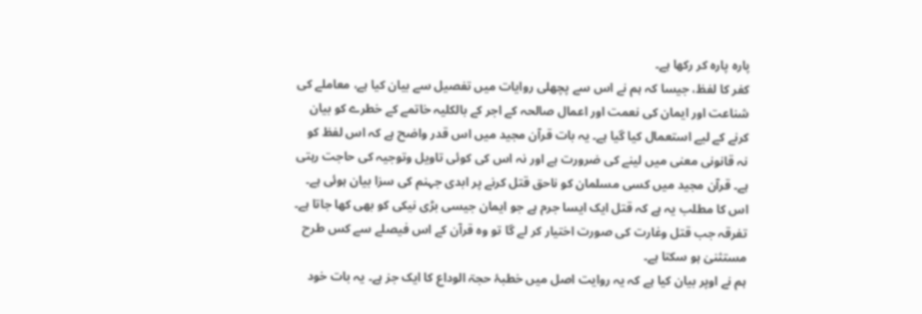پارہ پارہ کر رکھا ہے۔
کفر کا لفظ، جیسا کہ ہم نے اس سے پچھلی روایات میں تفصیل سے بیان کیا ہے، معاملے کی شناعت اور ایمان کی نعمت اور اعمال صالحہ کے اجر کے بالکلیہ خاتمے کے خطرے کو بیان کرنے کے لیے استعمال کیا گیا ہے۔ یہ بات قرآن مجید میں اس قدر واضح ہے کہ اس لفظ کو نہ قانونی معنی میں لینے کی ضرورت ہے اور نہ اس کی کوئی تاویل وتوجیہ کی حاجت رہتی ہے۔ قرآن مجید میں کسی مسلمان کو ناحق قتل کرنے پر ابدی جہنم کی سزا بیان ہوئی ہے۔ اس کا مطلب یہ ہے کہ قتل ایک ایسا جرم ہے جو ایمان جیسی بڑی نیکی کو بھی کھا جاتا ہے۔ تفرقہ جب قتل وغارت کی صورت اختیار کر لے گا تو وہ قرآن کے اس فیصلے سے کس طرح مستثنیٰ ہو سکتا ہے۔
ہم نے اوپر بیان کیا ہے کہ یہ روایت اصل میں خطبۂ حجۃ الوداع کا ایک جز ہے۔ یہ بات خود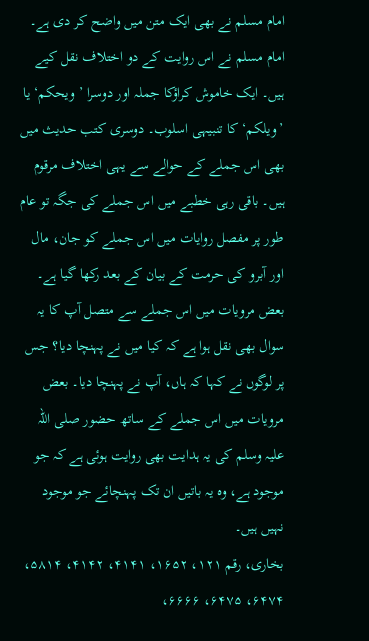امام مسلم نے بھی ایک متن میں واضح کر دی ہے۔ امام مسلم نے اس روایت کے دو اختلاف نقل کیے ہیں۔ ایک خاموش کراؤکا جملہ اور دوسرا ’ویحکم‘ یا ’ویلکم‘ کا تنبیہی اسلوب۔ دوسری کتب حدیث میں بھی اس جملے کے حوالے سے یہی اختلاف مرقوم ہیں۔ باقی رہی خطبے میں اس جملے کی جگہ تو عام طور پر مفصل روایات میں اس جملے کو جان، مال اور آبرو کی حرمت کے بیان کے بعد رکھا گیا ہے۔ بعض مرویات میں اس جملے سے متصل آپ کا یہ سوال بھی نقل ہوا ہے کہ کیا میں نے پہنچا دیا؟ جس پر لوگوں نے کہا کہ ہاں، آپ نے پہنچا دیا۔ بعض مرویات میں اس جملے کے ساتھ حضور صلی اللہ علیہ وسلم کی یہ ہدایت بھی روایت ہوئی ہے کہ جو موجود ہے، وہ یہ باتیں ان تک پہنچائے جو موجود نہیں ہیں۔
بخاری، رقم ۱۲۱، ۱۶۵۲، ۴۱۴۱، ۴۱۴۲، ۵۸۱۴، ۶۴۷۴، ۶۴۷۵، ۶۶۶۶،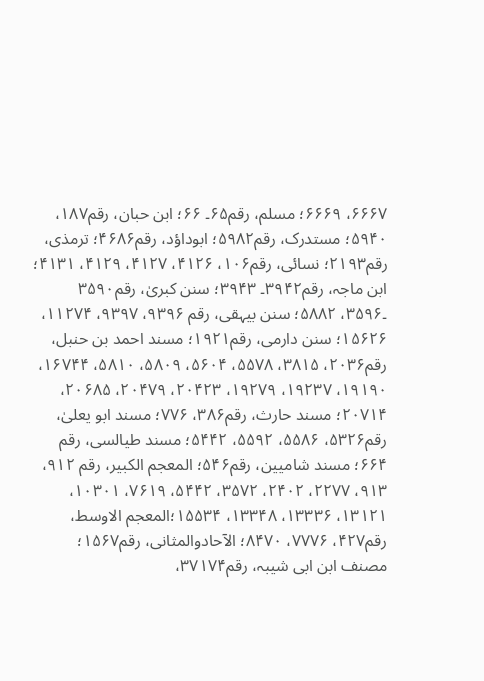۶۶۶۷، ۶۶۶۹؛ مسلم، رقم۶۵۔ ۶۶؛ ابن حبان، رقم۱۸۷، ۵۹۴۰؛ مستدرک، رقم۵۹۸۲؛ ابوداؤد، رقم۴۶۸۶؛ ترمذی، رقم۲۱۹۳؛ نسائی، رقم۱۰۶، ۴۱۲۶، ۴۱۲۷، ۴۱۲۹، ۴۱۳۱؛ ابن ماجہ، رقم۳۹۴۲۔ ۳۹۴۳؛ سنن کبریٰ، رقم۳۵۹۰ ۔۳۵۹۶، ۵۸۸۲؛ سنن بیہقی، رقم ۹۳۹۶، ۹۳۹۷، ۱۱۲۷۴، ۱۵۶۲۶؛ سنن دارمی، رقم۱۹۲۱؛ مسند احمد بن حنبل، رقم۲۰۳۶، ۳۸۱۵، ۵۵۷۸، ۵۶۰۴، ۵۸۰۹، ۵۸۱۰، ۱۶۷۴۴، ۱۹۱۹۰، ۱۹۲۳۷، ۱۹۲۷۹، ۲۰۴۲۳، ۲۰۴۷۹، ۲۰۶۸۵، ۲۰۷۱۴؛ مسند حارث، رقم۳۸۶، ۷۷۶؛ مسند ابو یعلیٰ، رقم۵۳۲۶، ۵۵۸۶، ۵۵۹۲، ۵۴۴۲؛ مسند طیالسی، رقم ۶۶۴؛ مسند شامیین، رقم۵۴۶؛ المعجم الکبیر، رقم ۹۱۲، ۹۱۳، ۲۲۷۷، ۲۴۰۲، ۳۵۷۲، ۵۴۴۲، ۷۶۱۹، ۱۰۳۰۱، ۱۳۱۲۱، ۱۳۳۳۶، ۱۳۳۴۸، ۱۵۵۳۴؛المعجم الاوسط، رقم۴۲۷، ۷۷۷۶، ۸۴۷۰؛ الآحادوالمثانی، رقم۱۵۶۷؛ مصنف ابن ابی شیبہ، رقم۳۷۱۷۴،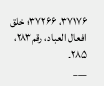۳۷۱۷۶، ۳۷۲۶۶؛ خلق افعال العباد، رقم۲۸۳، ۲۸۵۔
___